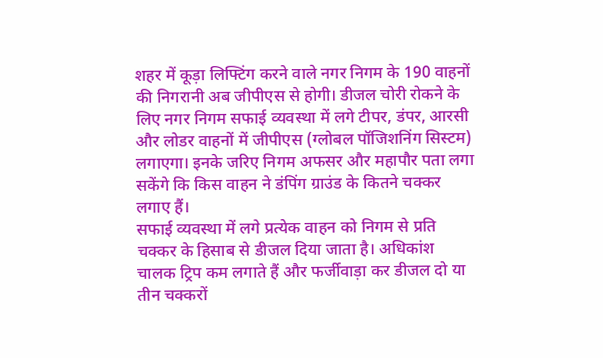शहर में कूड़ा लिफ्टिंग करने वाले नगर निगम के 190 वाहनों की निगरानी अब जीपीएस से होगी। डीजल चोरी रोकने के लिए नगर निगम सफाई व्यवस्था में लगे टीपर, डंपर, आरसी और लोडर वाहनों में जीपीएस (ग्लोबल पॉजिशनिंग सिस्टम) लगाएगा। इनके जरिए निगम अफसर और महापौर पता लगा सकेंगे कि किस वाहन ने डंपिंग ग्राउंड के कितने चक्कर लगाए हैं।
सफाई व्यवस्था में लगे प्रत्येक वाहन को निगम से प्रति चक्कर के हिसाब से डीजल दिया जाता है। अधिकांश चालक ट्रिप कम लगाते हैं और फर्जीवाड़ा कर डीजल दो या तीन चक्करों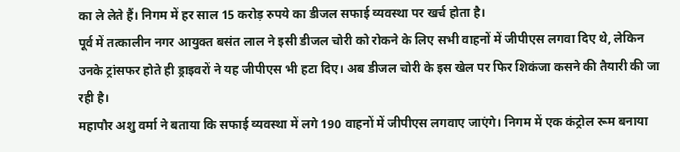का ले लेते हैं। निगम में हर साल 15 करोड़ रुपये का डीजल सफाई व्यवस्था पर खर्च होता है।
पूर्व में तत्कालीन नगर आयुक्त बसंत लाल ने इसी डीजल चोरी को रोकने के लिए सभी वाहनों में जीपीएस लगवा दिए थे, लेकिन उनके ट्रांसफर होते ही ड्राइवरों ने यह जीपीएस भी हटा दिए। अब डीजल चोरी के इस खेल पर फिर शिकंजा कसने की तैयारी की जा रही है।
महापौर अशु वर्मा ने बताया कि सफाई व्यवस्था में लगे 190 वाहनों में जीपीएस लगवाए जाएंगे। निगम में एक कंट्रोल रूम बनाया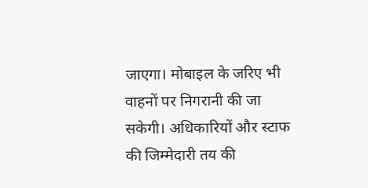जाएगा। मोबाइल के जरिए भी वाहनों पर निगरानी की जा सकेगी। अधिकारियों और स्टाफ की जिम्मेदारी तय की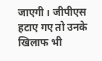जाएगी। जीपीएस हटाए गए तो उनके खिलाफ भी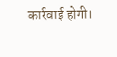कार्रवाई होगी।